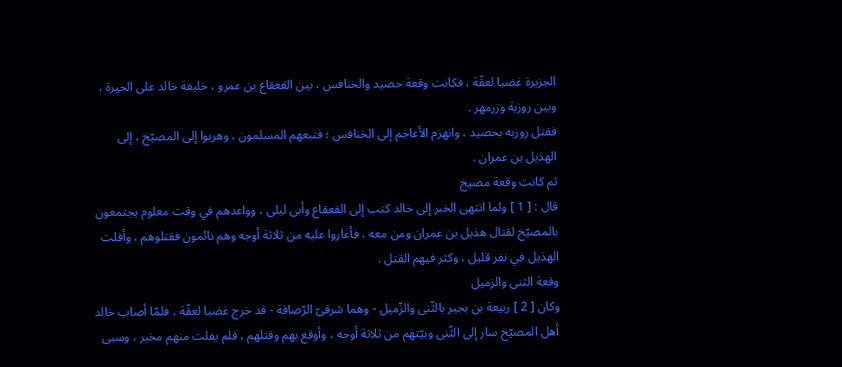الجزيرة غضبا لعقّة ، فكانت وقعة حصيد والخنافس ، بين القعقاع بن عمرو ، خليفة خالد على الحيرة ، وبين روزبة وزرمهر .
فقتل روزبه بحصيد ، وانهزم الأعاجم إلى الخنافس ؛ فتبعهم المسلمون ، وهربوا إلى المصيّخ ، إلى الهذيل بن عمران .
ثم كانت وقعة مصيخ
قال : [ 1 ] ولما انتهى الخبر إلى خالد كتب إلى القعقاع وأبى ليلى ، وواعدهم في وقت معلوم يجتمعون بالمصيّخ لقتال هذيل بن عمران ومن معه ، فأغاروا عليه من ثلاثة أوجه وهم نائمون فقتلوهم ، وأفلت الهذيل في نفر قليل ، وكثر فيهم القتل .
وقعة الثنى والزميل
وكان [ 2 ] ربيعة بن بجير بالثّنى والزّميل - وهما شرقىّ الرّصافة - قد خرج غضبا لعقّة ، فلمّا أصاب خالد أهل المصيّخ سار إلى الثّنى وبيّتهم من ثلاثة أوجه ، وأوقع بهم وقتلهم ، فلم يفلت منهم مخبر ، وسبى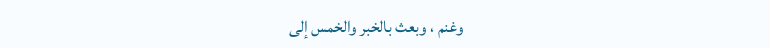وغنم ، وبعث بالخبر والخمس إلى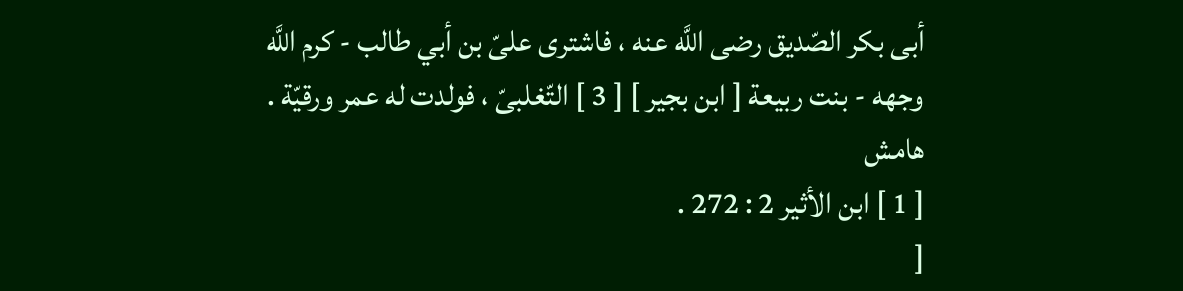أبى بكر الصّديق رضى اللَّه عنه ، فاشترى علىّ بن أبي طالب - كرم اللَّه وجهه - بنت ربيعة [ ابن بجير ] [ 3 ] التّغلبىّ ، فولدت له عمر ورقيّة .
هامش
[ 1 ] ابن الأثير 2 : 272 .
[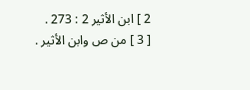2 ] ابن الأثير 2 : 273 .
[ 3 ] من ص وابن الأثير .